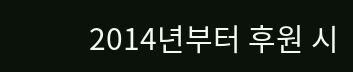2014년부터 후원 시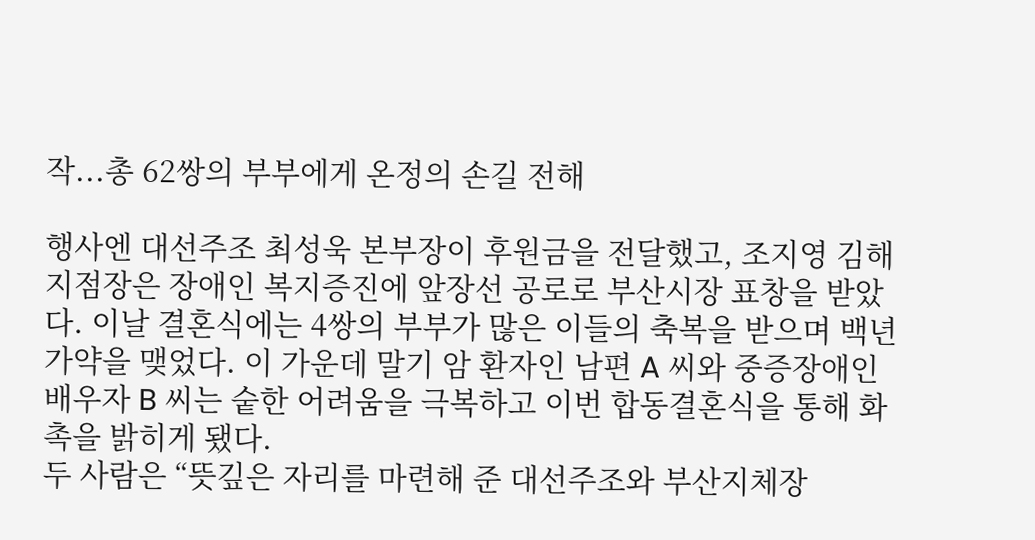작...총 62쌍의 부부에게 온정의 손길 전해

행사엔 대선주조 최성욱 본부장이 후원금을 전달했고, 조지영 김해지점장은 장애인 복지증진에 앞장선 공로로 부산시장 표창을 받았다. 이날 결혼식에는 4쌍의 부부가 많은 이들의 축복을 받으며 백년가약을 맺었다. 이 가운데 말기 암 환자인 남편 A 씨와 중증장애인 배우자 B 씨는 숱한 어려움을 극복하고 이번 합동결혼식을 통해 화촉을 밝히게 됐다.
두 사람은 “뜻깊은 자리를 마련해 준 대선주조와 부산지체장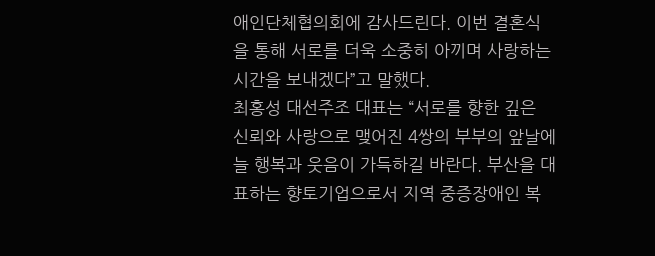애인단체협의회에 감사드린다. 이번 결혼식을 통해 서로를 더욱 소중히 아끼며 사랑하는 시간을 보내겠다”고 말했다.
최홍성 대선주조 대표는 “서로를 향한 깊은 신뢰와 사랑으로 맺어진 4쌍의 부부의 앞날에 늘 행복과 웃음이 가득하길 바란다. 부산을 대표하는 향토기업으로서 지역 중증장애인 복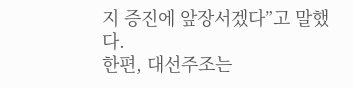지 증진에 앞장서겠다”고 말했다.
한편, 대선주조는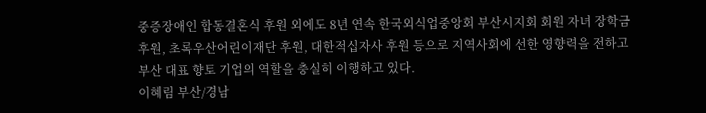중증장애인 합동결혼식 후원 외에도 8년 연속 한국외식업중앙회 부산시지회 회원 자녀 장학금 후원, 초록우산어린이재단 후원, 대한적십자사 후원 등으로 지역사회에 선한 영향력을 전하고 부산 대표 향토 기업의 역할을 충실히 이행하고 있다.
이혜림 부산/경남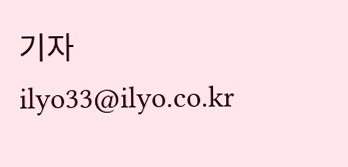기자 ilyo33@ilyo.co.kr